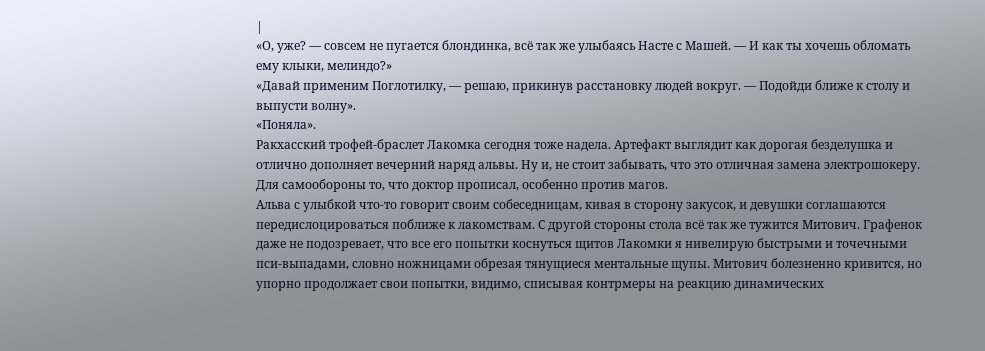|
«О, уже? — совсем не пугается блондинка, всё так же улыбаясь Насте с Машей. — И как ты хочешь обломать ему клыки, мелиндо?»
«Давай применим Поглотилку, — решаю, прикинув расстановку людей вокруг. — Подойди ближе к столу и выпусти волну».
«Поняла».
Ракхасский трофей-браслет Лакомка сегодня тоже надела. Артефакт выглядит как дорогая безделушка и отлично дополняет вечерний наряд альвы. Ну и, не стоит забывать, что это отличная замена электрошокеру. Для самообороны то, что доктор прописал, особенно против магов.
Альва с улыбкой что-то говорит своим собеседницам, кивая в сторону закусок, и девушки соглашаются передислоцироваться поближе к лакомствам. С другой стороны стола всё так же тужится Митович. Графенок даже не подозревает, что все его попытки коснуться щитов Лакомки я нивелирую быстрыми и точечными пси-выпадами, словно ножницами обрезая тянущиеся ментальные щупы. Митович болезненно кривится, но упорно продолжает свои попытки, видимо, списывая контрмеры на реакцию динамических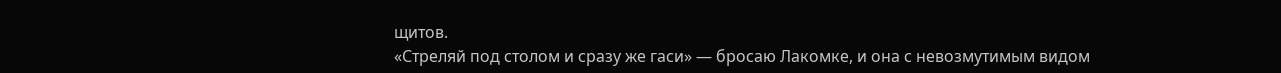щитов.
«Стреляй под столом и сразу же гаси» — бросаю Лакомке, и она с невозмутимым видом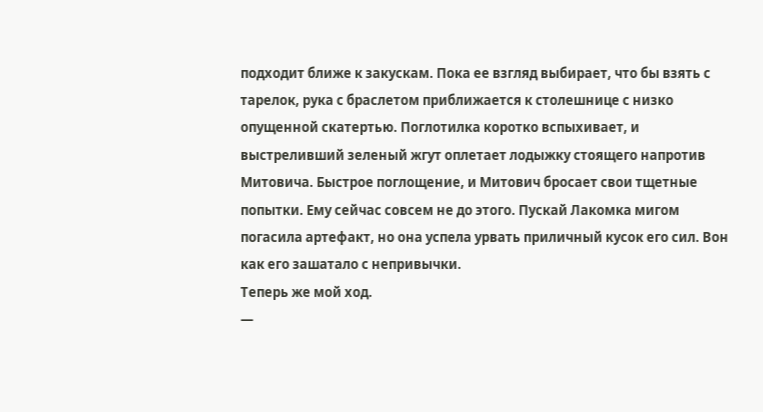подходит ближе к закускам. Пока ее взгляд выбирает, что бы взять с тарелок, рука с браслетом приближается к столешнице с низко опущенной скатертью. Поглотилка коротко вспыхивает, и выстреливший зеленый жгут оплетает лодыжку стоящего напротив Митовича. Быстрое поглощение, и Митович бросает свои тщетные попытки. Ему сейчас совсем не до этого. Пускай Лакомка мигом погасила артефакт, но она успела урвать приличный кусок его сил. Вон как его зашатало с непривычки.
Теперь же мой ход.
—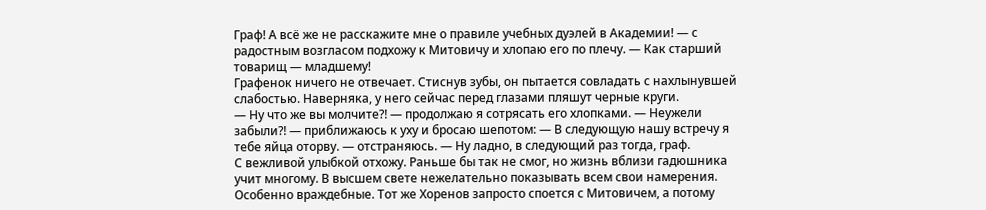Граф! А всё же не расскажите мне о правиле учебных дуэлей в Академии! — с радостным возгласом подхожу к Митовичу и хлопаю его по плечу. — Как старший товарищ — младшему!
Графенок ничего не отвечает. Стиснув зубы, он пытается совладать с нахлынувшей слабостью. Наверняка, у него сейчас перед глазами пляшут черные круги.
— Ну что же вы молчите⁈ — продолжаю я сотрясать его хлопками. — Неужели забыли⁈ — приближаюсь к уху и бросаю шепотом: — В следующую нашу встречу я тебе яйца оторву. — отстраняюсь. — Ну ладно, в следующий раз тогда, граф.
С вежливой улыбкой отхожу. Раньше бы так не смог, но жизнь вблизи гадюшника учит многому. В высшем свете нежелательно показывать всем свои намерения. Особенно враждебные. Тот же Хоренов запросто споется с Митовичем, а потому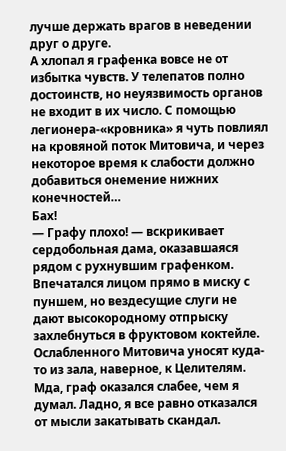лучше держать врагов в неведении друг о друге.
А хлопал я графенка вовсе не от избытка чувств. У телепатов полно достоинств, но неуязвимость органов не входит в их число. С помощью легионера-«кровника» я чуть повлиял на кровяной поток Митовича, и через некоторое время к слабости должно добавиться онемение нижних конечностей…
Бах!
— Графу плохо! — вскрикивает сердобольная дама, оказавшаяся рядом с рухнувшим графенком. Впечатался лицом прямо в миску с пуншем, но вездесущие слуги не дают высокородному отпрыску захлебнуться в фруктовом коктейле. Ослабленного Митовича уносят куда-то из зала, наверное, к Целителям.
Мда, граф оказался слабее, чем я думал. Ладно, я все равно отказался от мысли закатывать скандал.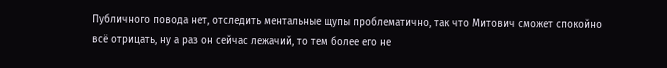Публичного повода нет, отследить ментальные щупы проблематично, так что Митович сможет спокойно всё отрицать, ну а раз он сейчас лежачий, то тем более его не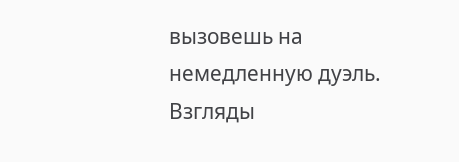вызовешь на немедленную дуэль.
Взгляды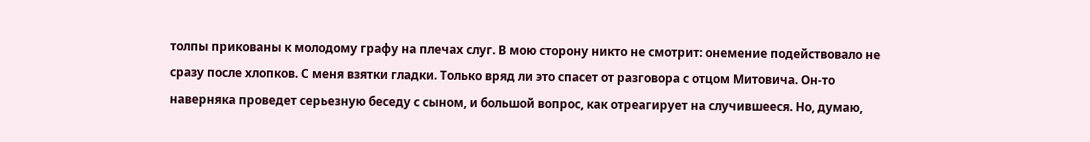толпы прикованы к молодому графу на плечах слуг. В мою сторону никто не смотрит: онемение подействовало не сразу после хлопков. С меня взятки гладки. Только вряд ли это спасет от разговора с отцом Митовича. Он-то наверняка проведет серьезную беседу с сыном, и большой вопрос, как отреагирует на случившееся. Но, думаю,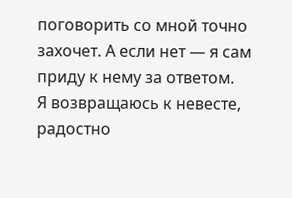поговорить со мной точно захочет. А если нет — я сам приду к нему за ответом.
Я возвращаюсь к невесте, радостно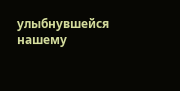улыбнувшейся нашему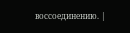воссоединению. |